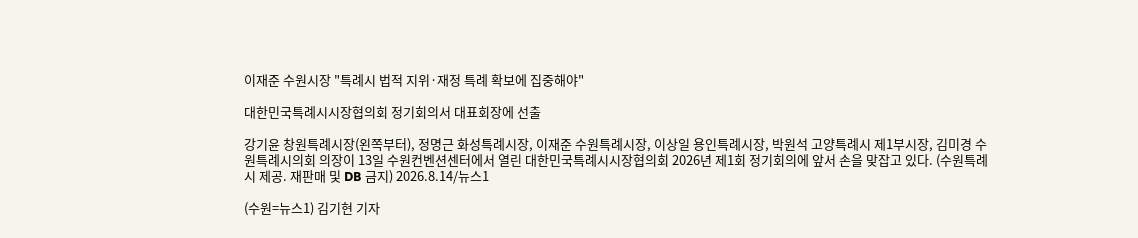이재준 수원시장 "특례시 법적 지위·재정 특례 확보에 집중해야"

대한민국특례시시장협의회 정기회의서 대표회장에 선출

강기윤 창원특례시장(왼쪽부터), 정명근 화성특례시장, 이재준 수원특례시장, 이상일 용인특례시장, 박원석 고양특례시 제1부시장, 김미경 수원특례시의회 의장이 13일 수원컨벤션센터에서 열린 대한민국특례시시장협의회 2026년 제1회 정기회의에 앞서 손을 맞잡고 있다. (수원특례시 제공. 재판매 및 DB 금지) 2026.8.14/뉴스1

(수원=뉴스1) 김기현 기자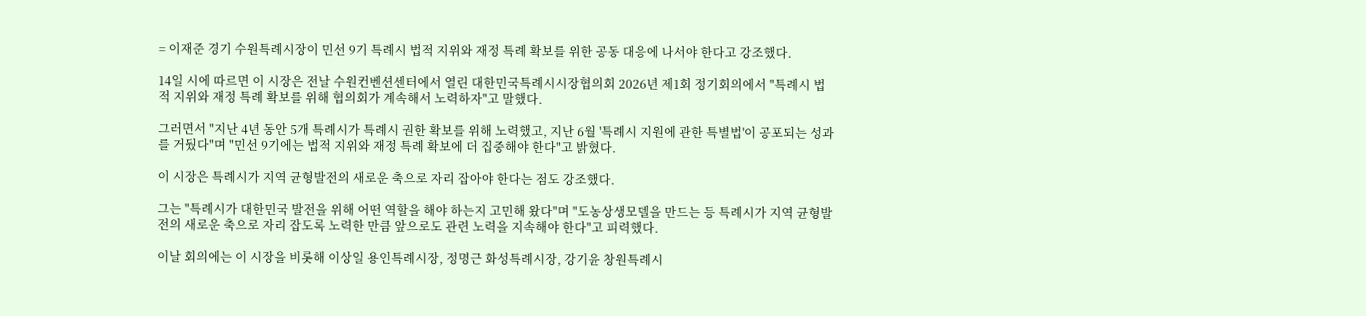= 이재준 경기 수원특례시장이 민선 9기 특례시 법적 지위와 재정 특례 확보를 위한 공동 대응에 나서야 한다고 강조했다.

14일 시에 따르면 이 시장은 전날 수원컨벤션센터에서 열린 대한민국특례시시장협의회 2026년 제1회 정기회의에서 "특례시 법적 지위와 재정 특례 확보를 위해 협의회가 계속해서 노력하자"고 말했다.

그러면서 "지난 4년 동안 5개 특례시가 특례시 권한 확보를 위해 노력했고, 지난 6월 '특례시 지원에 관한 특별법'이 공포되는 성과를 거뒀다"며 "민선 9기에는 법적 지위와 재정 특례 확보에 더 집중해야 한다"고 밝혔다.

이 시장은 특례시가 지역 균형발전의 새로운 축으로 자리 잡아야 한다는 점도 강조했다.

그는 "특례시가 대한민국 발전을 위해 어떤 역할을 해야 하는지 고민해 왔다"며 "도농상생모델을 만드는 등 특례시가 지역 균형발전의 새로운 축으로 자리 잡도록 노력한 만큼 앞으로도 관련 노력을 지속해야 한다"고 피력했다.

이날 회의에는 이 시장을 비롯해 이상일 용인특례시장, 정명근 화성특례시장, 강기윤 창원특례시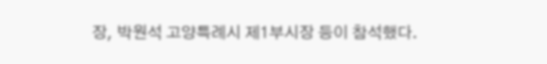장, 박원석 고양특례시 제1부시장 등이 참석했다.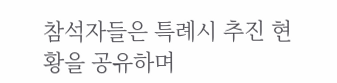참석자들은 특례시 추진 현황을 공유하며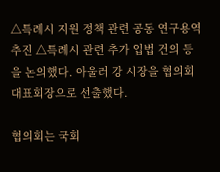△특례시 지원 정책 관련 공동 연구용역 추진 △특례시 관련 추가 입법 건의 등을 논의했다. 아울러 강 시장을 협의회 대표회장으로 선출했다.

협의회는 국회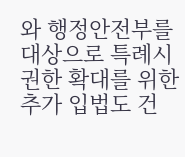와 행정안전부를 대상으로 특례시 권한 확대를 위한 추가 입법도 건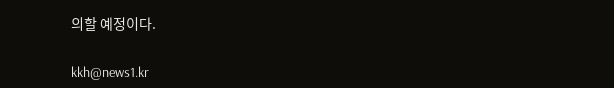의할 예정이다.

kkh@news1.kr